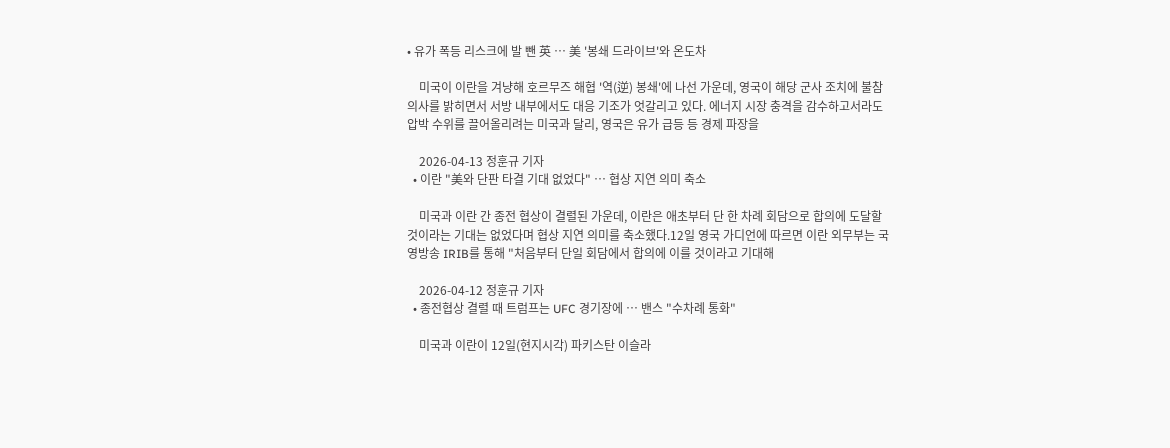• 유가 폭등 리스크에 발 뺀 英 … 美 '봉쇄 드라이브'와 온도차

    미국이 이란을 겨냥해 호르무즈 해협 '역(逆) 봉쇄'에 나선 가운데, 영국이 해당 군사 조치에 불참 의사를 밝히면서 서방 내부에서도 대응 기조가 엇갈리고 있다. 에너지 시장 충격을 감수하고서라도 압박 수위를 끌어올리려는 미국과 달리, 영국은 유가 급등 등 경제 파장을

    2026-04-13 정훈규 기자
  • 이란 "美와 단판 타결 기대 없었다" … 협상 지연 의미 축소

    미국과 이란 간 종전 협상이 결렬된 가운데, 이란은 애초부터 단 한 차례 회담으로 합의에 도달할 것이라는 기대는 없었다며 협상 지연 의미를 축소했다.12일 영국 가디언에 따르면 이란 외무부는 국영방송 IRIB를 통해 "처음부터 단일 회담에서 합의에 이를 것이라고 기대해

    2026-04-12 정훈규 기자
  • 종전협상 결렬 때 트럼프는 UFC 경기장에 … 밴스 "수차례 통화"

    미국과 이란이 12일(현지시각) 파키스탄 이슬라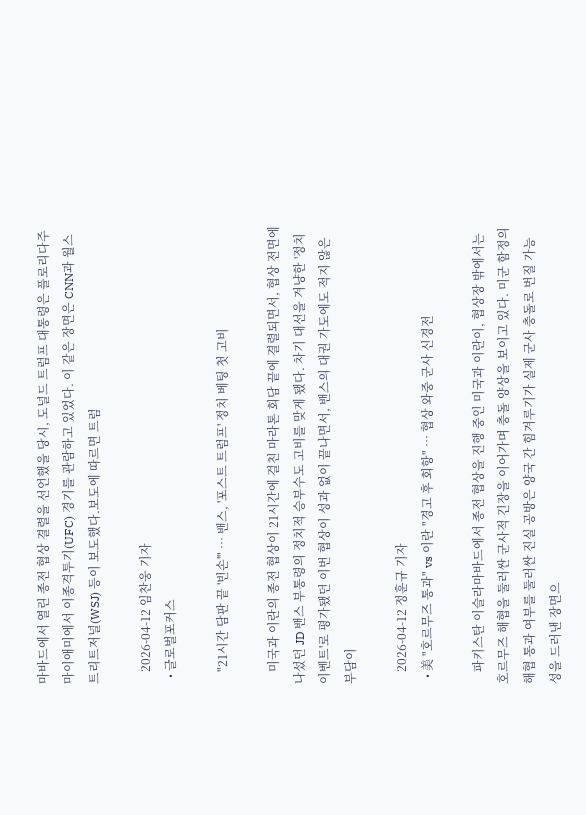마바드에서 열린 종전 협상 결렬을 선언했을 당시, 도널드 트럼프 대통령은 플로리다주 마이애미에서 이종격투기(UFC) 경기를 관람하고 있었다. 이 같은 장면은 CNN과 월스트리트저널(WSJ) 등이 보도했다.보도에 따르면 트럼

    2026-04-12 임찬웅 기자
  • 글로벌포커스

    "21시간 담판 끝 '빈손'" … 밴스, '포스트 트럼프' 정치 베팅 첫 고비

    미국과 이란의 종전 협상이 21시간에 걸친 마라톤 회담 끝에 결렬되면서, 협상 전면에 나섰던 JD 밴스 부통령의 정치적 승부수도 고비를 맞게 됐다. 차기 대선을 겨냥한 '정치 이벤트'로 평가됐던 이번 협상이 성과 없이 끝나면서, 밴스의 대권 가도에도 적지 않은 부담이

    2026-04-12 정훈규 기자
  • 美 "호르무즈 통과" vs 이란 "경고 후 회항" … 협상 와중 군사 신경전

    파키스탄 이슬라마바드에서 종전 협상을 진행 중인 미국과 이란이, 협상장 밖에서는 호르무즈 해협을 둘러싼 군사적 긴장을 이어가며 충돌 양상을 보이고 있다. 미군 함정의 해협 통과 여부를 둘러싼 진실 공방은 양국 간 힘겨루기가 실제 군사 충돌로 번질 가능성을 드러낸 장면으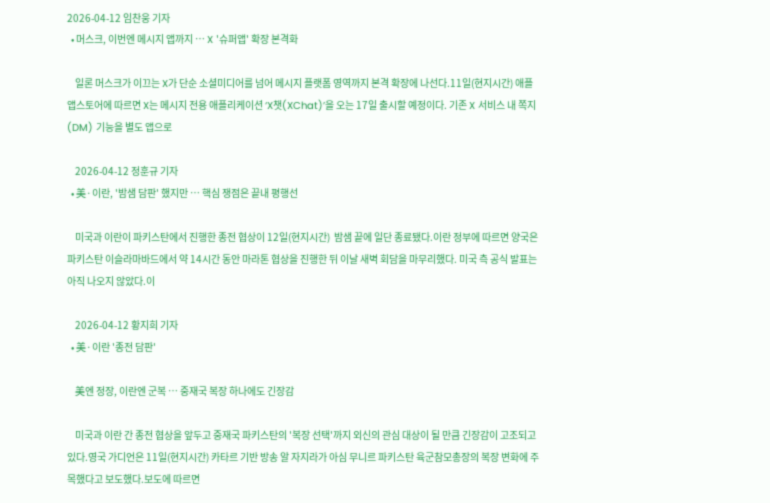2026-04-12 임찬웅 기자
  • 머스크, 이번엔 메시지 앱까지 … X '슈퍼앱' 확장 본격화

    일론 머스크가 이끄는 X가 단순 소셜미디어를 넘어 메시지 플랫폼 영역까지 본격 확장에 나선다.11일(현지시간) 애플 앱스토어에 따르면 X는 메시지 전용 애플리케이션 ‘X챗(XChat)’을 오는 17일 출시할 예정이다. 기존 X 서비스 내 쪽지(DM) 기능을 별도 앱으로

    2026-04-12 정훈규 기자
  • 美·이란, '밤샘 담판' 했지만 … 핵심 쟁점은 끝내 평행선

    미국과 이란이 파키스탄에서 진행한 종전 협상이 12일(현지시간)  밤샘 끝에 일단 종료됐다.이란 정부에 따르면 양국은 파키스탄 이슬라마바드에서 약 14시간 동안 마라톤 협상을 진행한 뒤 이날 새벽 회담을 마무리했다. 미국 측 공식 발표는 아직 나오지 않았다.이

    2026-04-12 황지희 기자
  • 美·이란 '종전 담판'

    美엔 정장, 이란엔 군복 … 중재국 복장 하나에도 긴장감

    미국과 이란 간 종전 협상을 앞두고 중재국 파키스탄의 '복장 선택'까지 외신의 관심 대상이 될 만큼 긴장감이 고조되고 있다.영국 가디언은 11일(현지시간) 카타르 기반 방송 알 자지라가 아심 무니르 파키스탄 육군참모총장의 복장 변화에 주목했다고 보도했다.보도에 따르면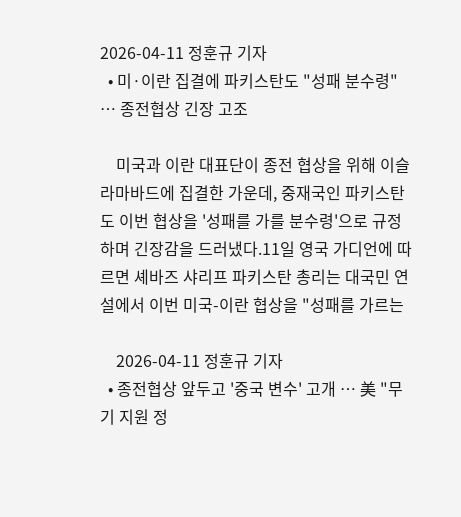2026-04-11 정훈규 기자
  • 미·이란 집결에 파키스탄도 "성패 분수령" … 종전협상 긴장 고조

    미국과 이란 대표단이 종전 협상을 위해 이슬라마바드에 집결한 가운데, 중재국인 파키스탄도 이번 협상을 '성패를 가를 분수령'으로 규정하며 긴장감을 드러냈다.11일 영국 가디언에 따르면 셰바즈 샤리프 파키스탄 총리는 대국민 연설에서 이번 미국-이란 협상을 "성패를 가르는

    2026-04-11 정훈규 기자
  • 종전협상 앞두고 '중국 변수' 고개 … 美 "무기 지원 정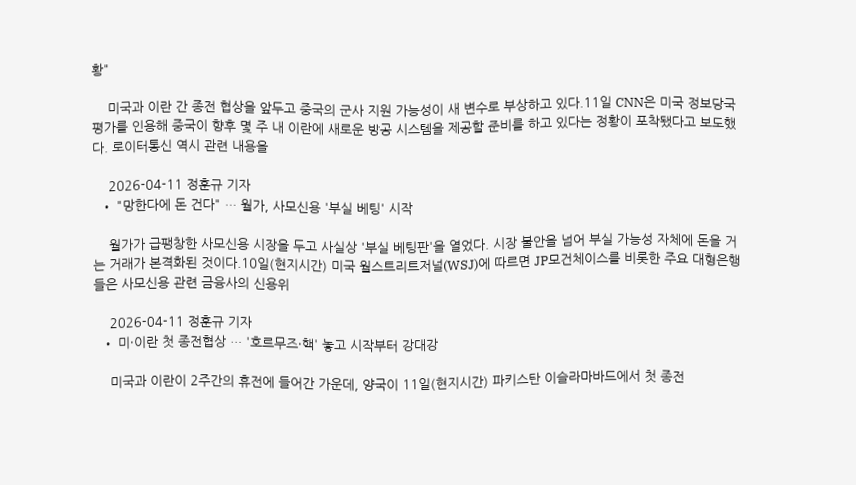황"

    미국과 이란 간 종전 협상을 앞두고 중국의 군사 지원 가능성이 새 변수로 부상하고 있다.11일 CNN은 미국 정보당국 평가를 인용해 중국이 향후 몇 주 내 이란에 새로운 방공 시스템을 제공할 준비를 하고 있다는 정황이 포착됐다고 보도했다. 로이터통신 역시 관련 내용을

    2026-04-11 정훈규 기자
  • "망한다에 돈 건다" … 월가, 사모신용 '부실 베팅' 시작

    월가가 급팽창한 사모신용 시장을 두고 사실상 '부실 베팅판'을 열었다. 시장 불안을 넘어 부실 가능성 자체에 돈을 거는 거래가 본격화된 것이다.10일(현지시간) 미국 월스트리트저널(WSJ)에 따르면 JP모건체이스를 비롯한 주요 대형은행들은 사모신용 관련 금융사의 신용위

    2026-04-11 정훈규 기자
  • 미·이란 첫 종전협상 … '호르무즈·핵' 놓고 시작부터 강대강

    미국과 이란이 2주간의 휴전에 들어간 가운데, 양국이 11일(현지시간) 파키스탄 이슬라마바드에서 첫 종전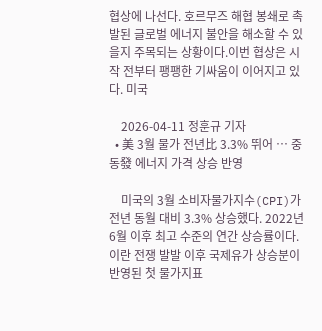협상에 나선다. 호르무즈 해협 봉쇄로 촉발된 글로벌 에너지 불안을 해소할 수 있을지 주목되는 상황이다.이번 협상은 시작 전부터 팽팽한 기싸움이 이어지고 있다. 미국

    2026-04-11 정훈규 기자
  • 美 3월 물가 전년比 3.3% 뛰어 … 중동發 에너지 가격 상승 반영

    미국의 3월 소비자물가지수(CPI)가 전년 동월 대비 3.3% 상승했다. 2022년 6월 이후 최고 수준의 연간 상승률이다.이란 전쟁 발발 이후 국제유가 상승분이 반영된 첫 물가지표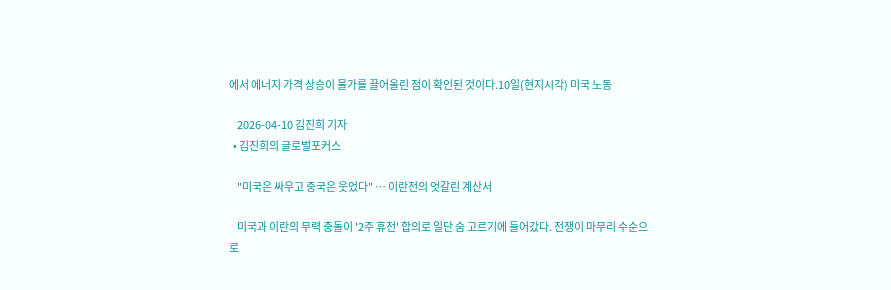에서 에너지 가격 상승이 물가를 끌어올린 점이 확인된 것이다.10일(현지시각) 미국 노동

    2026-04-10 김진희 기자
  • 김진희의 글로벌포커스

    "미국은 싸우고 중국은 웃었다" … 이란전의 엇갈린 계산서

    미국과 이란의 무력 충돌이 '2주 휴전' 합의로 일단 숨 고르기에 들어갔다. 전쟁이 마무리 수순으로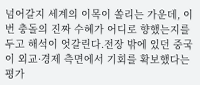넘어갈지 세계의 이목이 쏠리는 가운데, 이번 충돌의 진짜 수혜가 어디로 향했는지를 두고 해석이 엇갈린다.전장 밖에 있던 중국이 외교·경제 측면에서 기회를 확보했다는 평가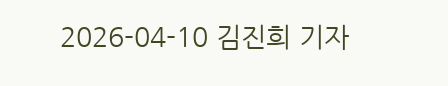2026-04-10 김진희 기자